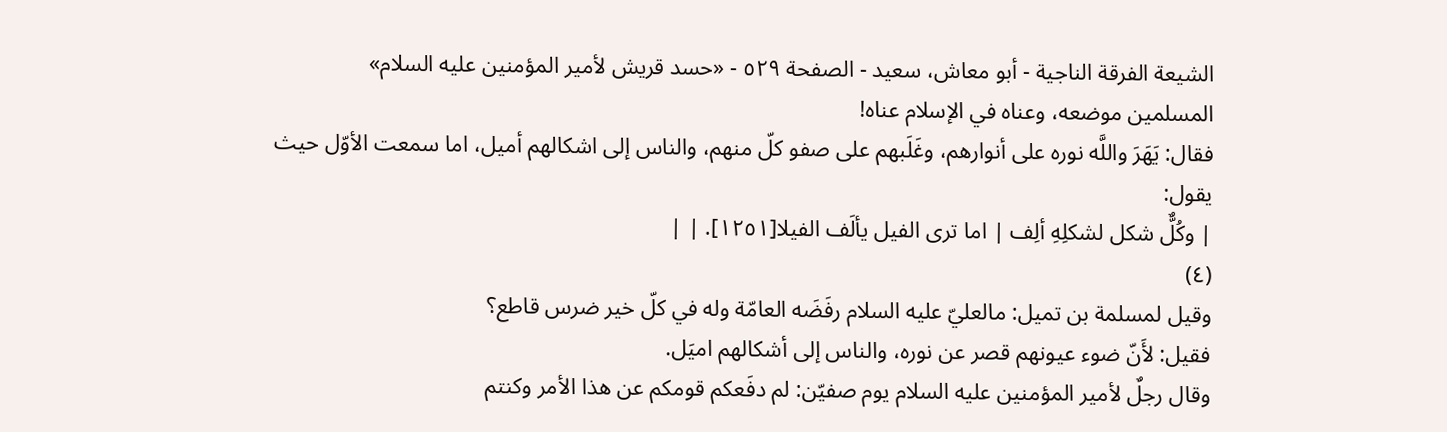الشيعة الفرقة الناجية - أبو معاش، سعيد - الصفحة ٥٢٩ - «حسد قريش لأمير المؤمنين عليه السلام»
المسلمين موضعه، وعناه في الإسلام عناه!
فقال: يَهَرَ واللَّه نوره على أنوارهم، وغَلَبهم على صفو كلّ منهم، والناس إلى اشكالهم أميل، اما سمعت الأوّل حيث يقول:
| وكُلٌّ شكل لشكلِهِ ألِف | اما ترى الفيل يألَف الفيلا[١٢٥١]. | |
(٤)
وقيل لمسلمة بن تميل: مالعليّ عليه السلام رفَضَه العامّة وله في كلّ خير ضرس قاطع؟
فقيل: لأَنّ ضوء عيونهم قصر عن نوره، والناس إلى أشكالهم اميَل.
وقال رجلٌ لأمير المؤمنين عليه السلام يوم صفيّن: لم دفَعكم قومكم عن هذا الأمر وكنتم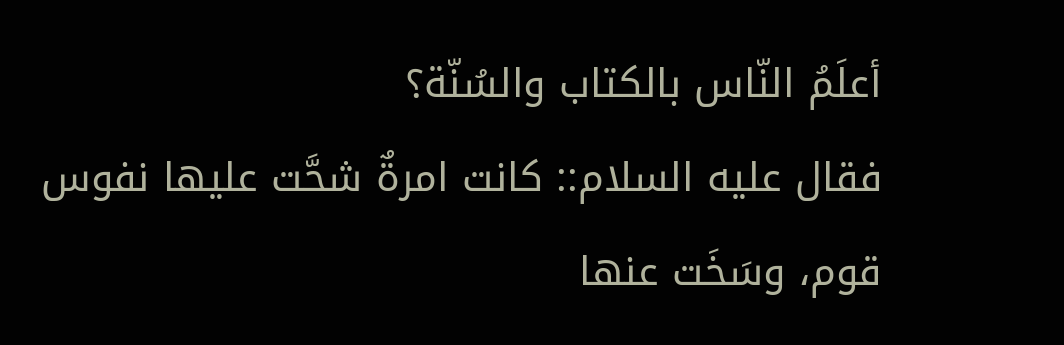أعلَمُ النّاس بالكتاب والسُنّة؟
فقال عليه السلام:: كانت امرةٌ شحَّت عليها نفوس قوم، وسَخَت عنها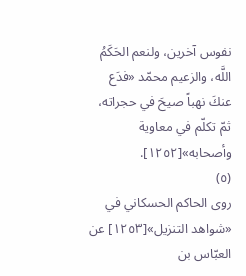نفوس آخرين، ولنعم الحَكَمُ اللَّه، والزعيم محمّد «فدَع عنكَ نهباً صيحَ في حجراته، ثمّ تكلّم في معاوية وأصحابه»[١٢٥٢].
(٥)
روى الحاكم الحسكاني في «شواهد التنزيل»[١٢٥٣] عن العبّاس بن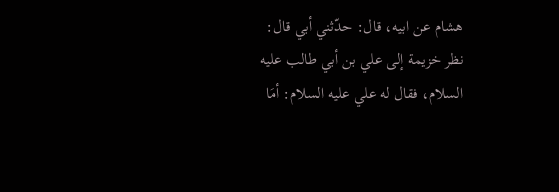هشام عن ابيه، قال: حدّثني أبي قال:
نظر خزيمة إلى علي بن أبي طالب عليه السلام، فقال له علي عليه السلام: أمَا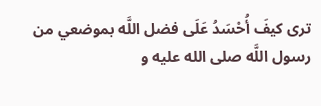ترى كيفَ أُحْسَدُ عَلَى فضل اللَّه بموضعي من رسول اللَّه صلى الله عليه و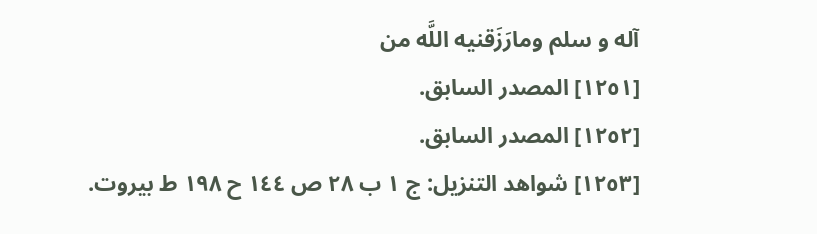آله و سلم ومارَزَقنيه اللَّه من
[١٢٥١] المصدر السابق.
[١٢٥٢] المصدر السابق.
[١٢٥٣] شواهد التنزيل: ج ١ ب ٢٨ ص ١٤٤ ح ١٩٨ ط بيروت.